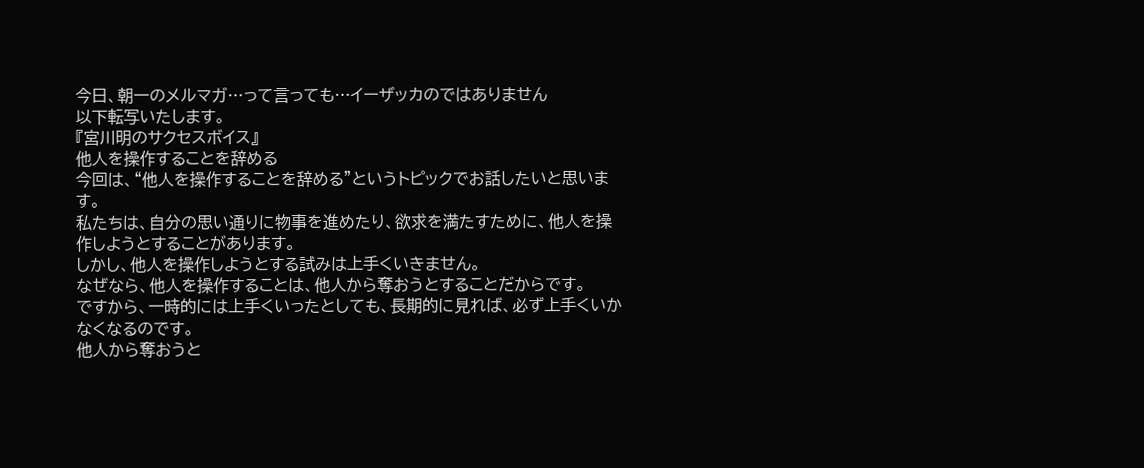今日、朝一のメルマガ…って言っても…イーザッカのではありません
以下転写いたします。
『宮川明のサクセスボイス』
他人を操作することを辞める
今回は、“他人を操作することを辞める”というトピックでお話したいと思います。
私たちは、自分の思い通りに物事を進めたり、欲求を満たすために、他人を操作しようとすることがあります。
しかし、他人を操作しようとする試みは上手くいきません。
なぜなら、他人を操作することは、他人から奪おうとすることだからです。
ですから、一時的には上手くいったとしても、長期的に見れば、必ず上手くいかなくなるのです。
他人から奪おうと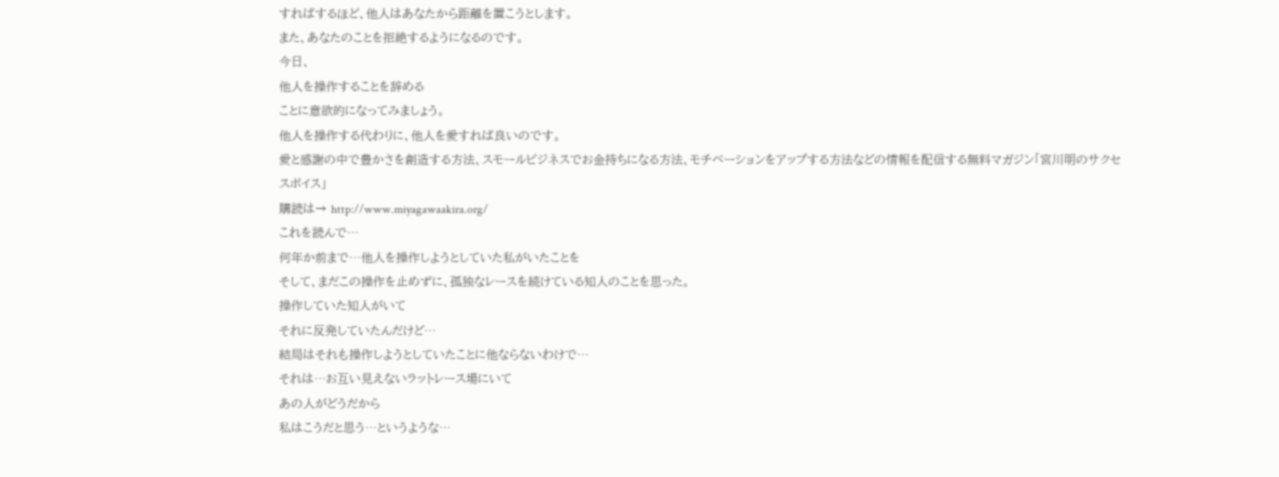すればするほど、他人はあなたから距離を置こうとします。
また、あなたのことを拒絶するようになるのです。
今日、
他人を操作することを辞める
ことに意欲的になってみましょう。
他人を操作する代わりに、他人を愛すれば良いのです。
愛と感謝の中で豊かさを創造する方法、スモールビジネスでお金持ちになる方法、モチベーションをアップする方法などの情報を配信する無料マガジン「宮川明のサクセスボイス」
購読は→ http://www.miyagawaakira.org/
これを読んで…
何年か前まで…他人を操作しようとしていた私がいたことを
そして、まだこの操作を止めずに、孤独なレースを続けている知人のことを思った。
操作していた知人がいて
それに反発していたんだけど…
結局はそれも操作しようとしていたことに他ならないわけで…
それは…お互い見えないラットレース場にいて
あの人がどうだから
私はこうだと思う…というような…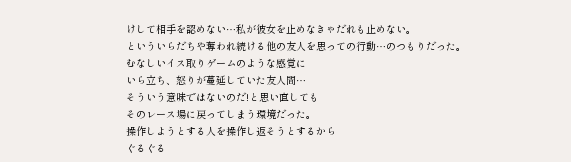けして相手を認めない…私が彼女を止めなきゃだれも止めない。
といういらだちや奪われ続ける他の友人を思っての行動…のつもりだった。
むなしいイス取りゲームのような感覚に
いら立ち、怒りが蔓延していた友人間…
そういう意味ではないのだ!と思い直しても
そのレース場に戻ってしまう環境だった。
操作しようとする人を操作し返そうとするから
ぐるぐる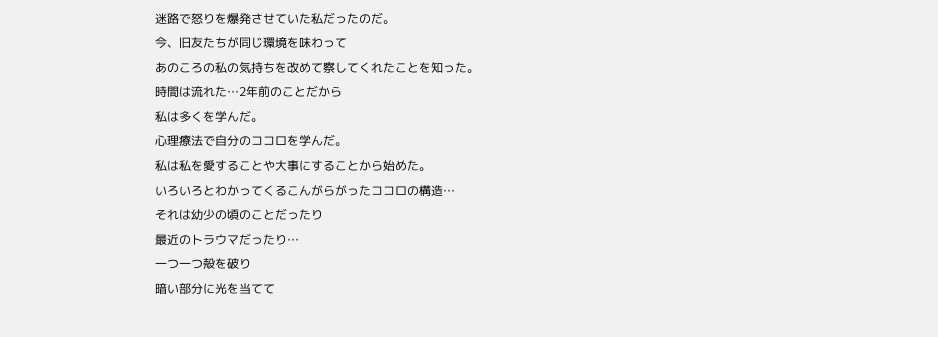迷路で怒りを爆発させていた私だったのだ。
今、旧友たちが同じ環境を味わって
あのころの私の気持ちを改めて察してくれたことを知った。
時間は流れた…2年前のことだから
私は多くを学んだ。
心理療法で自分のココロを学んだ。
私は私を愛することや大事にすることから始めた。
いろいろとわかってくるこんがらがったココロの構造…
それは幼少の頃のことだったり
最近のトラウマだったり…
一つ一つ殻を破り
暗い部分に光を当てて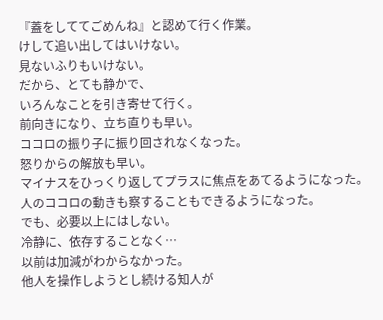『蓋をしててごめんね』と認めて行く作業。
けして追い出してはいけない。
見ないふりもいけない。
だから、とても静かで、
いろんなことを引き寄せて行く。
前向きになり、立ち直りも早い。
ココロの振り子に振り回されなくなった。
怒りからの解放も早い。
マイナスをひっくり返してプラスに焦点をあてるようになった。
人のココロの動きも察することもできるようになった。
でも、必要以上にはしない。
冷静に、依存することなく…
以前は加減がわからなかった。
他人を操作しようとし続ける知人が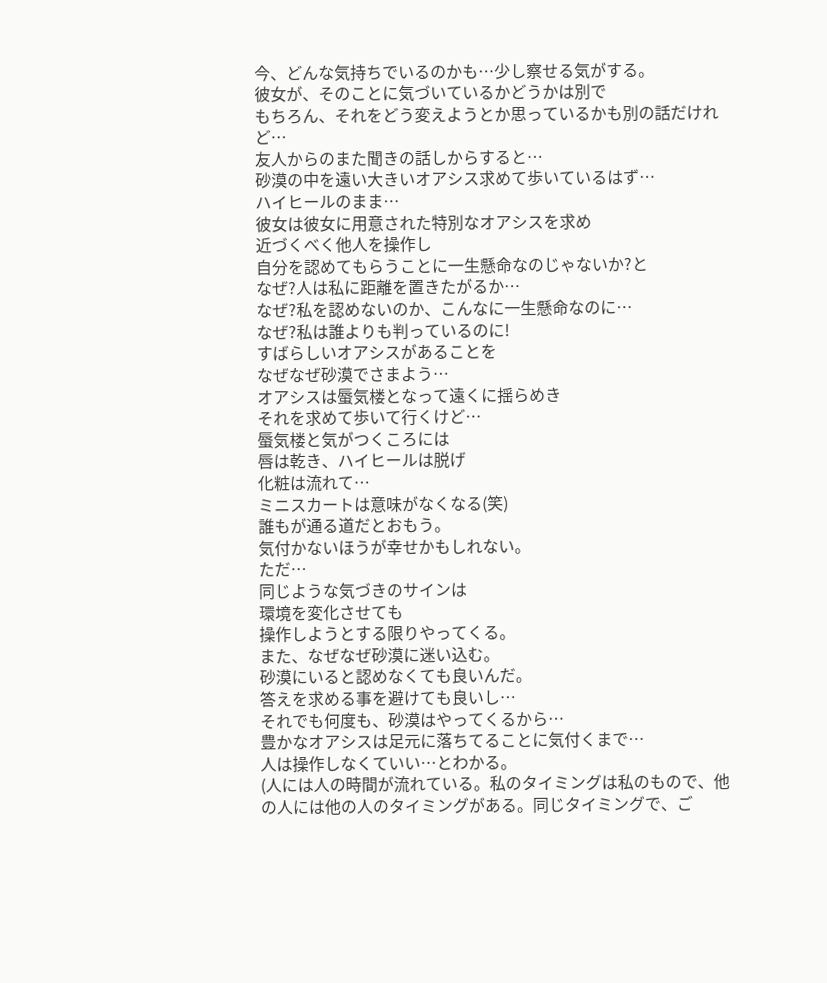今、どんな気持ちでいるのかも…少し察せる気がする。
彼女が、そのことに気づいているかどうかは別で
もちろん、それをどう変えようとか思っているかも別の話だけれど…
友人からのまた聞きの話しからすると…
砂漠の中を遠い大きいオアシス求めて歩いているはず…
ハイヒールのまま…
彼女は彼女に用意された特別なオアシスを求め
近づくべく他人を操作し
自分を認めてもらうことに一生懸命なのじゃないか?と
なぜ?人は私に距離を置きたがるか…
なぜ?私を認めないのか、こんなに一生懸命なのに…
なぜ?私は誰よりも判っているのに!
すばらしいオアシスがあることを
なぜなぜ砂漠でさまよう…
オアシスは蜃気楼となって遠くに揺らめき
それを求めて歩いて行くけど…
蜃気楼と気がつくころには
唇は乾き、ハイヒールは脱げ
化粧は流れて…
ミニスカートは意味がなくなる(笑)
誰もが通る道だとおもう。
気付かないほうが幸せかもしれない。
ただ…
同じような気づきのサインは
環境を変化させても
操作しようとする限りやってくる。
また、なぜなぜ砂漠に迷い込む。
砂漠にいると認めなくても良いんだ。
答えを求める事を避けても良いし…
それでも何度も、砂漠はやってくるから…
豊かなオアシスは足元に落ちてることに気付くまで…
人は操作しなくていい…とわかる。
(人には人の時間が流れている。私のタイミングは私のもので、他の人には他の人のタイミングがある。同じタイミングで、ご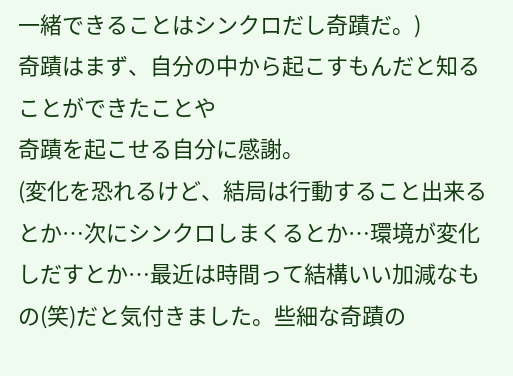一緒できることはシンクロだし奇蹟だ。)
奇蹟はまず、自分の中から起こすもんだと知ることができたことや
奇蹟を起こせる自分に感謝。
(変化を恐れるけど、結局は行動すること出来るとか…次にシンクロしまくるとか…環境が変化しだすとか…最近は時間って結構いい加減なもの(笑)だと気付きました。些細な奇蹟の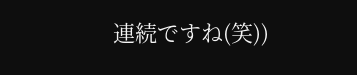連続ですね(笑))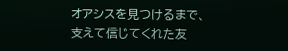オアシスを見つけるまで、
支えて信じてくれた友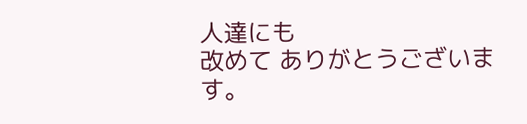人達にも
改めて ありがとうございます。